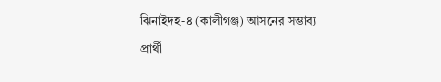ঝিনাইদহ-৪ (কালীগঞ্জ) আসনের সম্ভাব্য প্রার্থী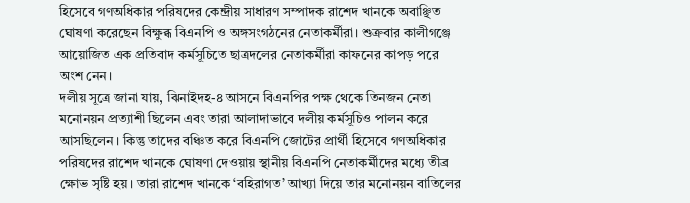হিসেবে গণঅধিকার পরিষদের কেন্দ্রীয় সাধারণ সম্পাদক রাশেদ খানকে অবাঞ্ছিত ঘোষণা করেছেন বিক্ষুব্ধ বিএনপি ও অঙ্গসংগঠনের নেতাকর্মীরা। শুক্রবার কালীগঞ্জে আয়োজিত এক প্রতিবাদ কর্মসূচিতে ছাত্রদলের নেতাকর্মীরা কাফনের কাপড় পরে অংশ নেন।
দলীয় সূত্রে জানা যায়, ঝিনাইদহ-৪ আসনে বিএনপির পক্ষ থেকে তিনজন নেতা মনোনয়ন প্রত্যাশী ছিলেন এবং তারা আলাদাভাবে দলীয় কর্মসূচিও পালন করে আসছিলেন। কিন্তু তাদের বঞ্চিত করে বিএনপি জোটের প্রার্থী হিসেবে গণঅধিকার পরিষদের রাশেদ খানকে ঘোষণা দেওয়ায় স্থানীয় বিএনপি নেতাকর্মীদের মধ্যে তীব্র ক্ষোভ সৃষ্টি হয়। তারা রাশেদ খানকে ‘বহিরাগত’ আখ্যা দিয়ে তার মনোনয়ন বাতিলের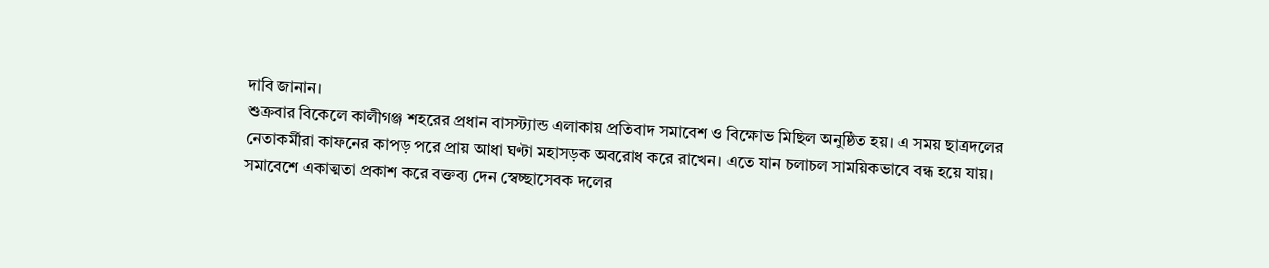দাবি জানান।
শুক্রবার বিকেলে কালীগঞ্জ শহরের প্রধান বাসস্ট্যান্ড এলাকায় প্রতিবাদ সমাবেশ ও বিক্ষোভ মিছিল অনুষ্ঠিত হয়। এ সময় ছাত্রদলের নেতাকর্মীরা কাফনের কাপড় পরে প্রায় আধা ঘণ্টা মহাসড়ক অবরোধ করে রাখেন। এতে যান চলাচল সাময়িকভাবে বন্ধ হয়ে যায়।
সমাবেশে একাত্মতা প্রকাশ করে বক্তব্য দেন স্বেচ্ছাসেবক দলের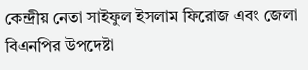কেন্দ্রীয় নেতা সাইফুল ইসলাম ফিরোজ এবং জেলা বিএনপির উপদেষ্টা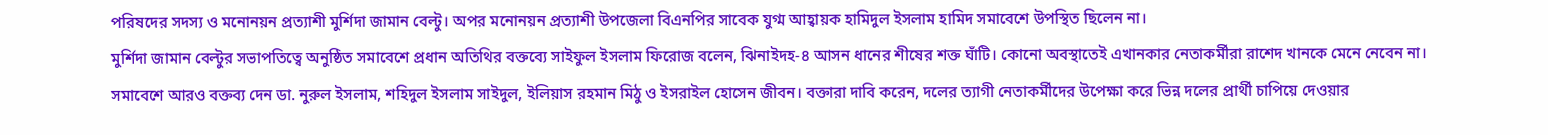পরিষদের সদস্য ও মনোনয়ন প্রত্যাশী মুর্শিদা জামান বেল্টু। অপর মনোনয়ন প্রত্যাশী উপজেলা বিএনপির সাবেক যুগ্ম আহ্বায়ক হামিদুল ইসলাম হামিদ সমাবেশে উপস্থিত ছিলেন না।
মুর্শিদা জামান বেল্টুর সভাপতিত্বে অনুষ্ঠিত সমাবেশে প্রধান অতিথির বক্তব্যে সাইফুল ইসলাম ফিরোজ বলেন, ঝিনাইদহ-৪ আসন ধানের শীষের শক্ত ঘাঁটি। কোনো অবস্থাতেই এখানকার নেতাকর্মীরা রাশেদ খানকে মেনে নেবেন না।
সমাবেশে আরও বক্তব্য দেন ডা. নুরুল ইসলাম, শহিদুল ইসলাম সাইদুল, ইলিয়াস রহমান মিঠু ও ইসরাইল হোসেন জীবন। বক্তারা দাবি করেন, দলের ত্যাগী নেতাকর্মীদের উপেক্ষা করে ভিন্ন দলের প্রার্থী চাপিয়ে দেওয়ার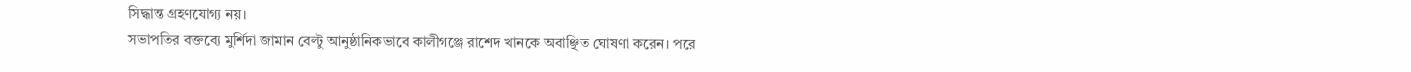সিদ্ধান্ত গ্রহণযোগ্য নয়।
সভাপতির বক্তব্যে মুর্শিদা জামান বেল্টু আনুষ্ঠানিকভাবে কালীগঞ্জে রাশেদ খানকে অবাঞ্ছিত ঘোষণা করেন। পরে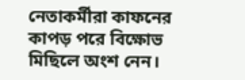নেতাকর্মীরা কাফনের কাপড় পরে বিক্ষোভ মিছিলে অংশ নেন।